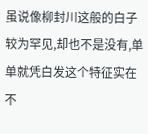虽说像柳封川这般的白子较为罕见,却也不是没有,单单就凭白发这个特征实在不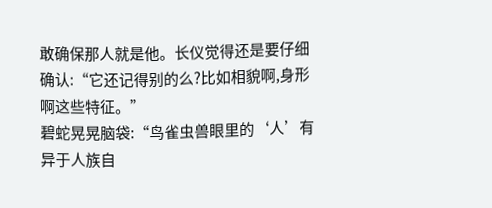敢确保那人就是他。长仪觉得还是要仔细确认:“它还记得别的么?比如相貌啊,身形啊这些特征。”
碧蛇晃晃脑袋:“鸟雀虫兽眼里的‘人’有异于人族自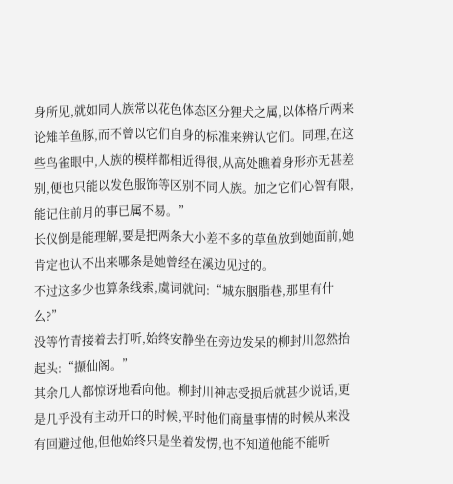身所见,就如同人族常以花色体态区分狸犬之属,以体格斤两来论雉羊鱼豚,而不曾以它们自身的标准来辨认它们。同理,在这些鸟雀眼中,人族的模样都相近得很,从高处瞧着身形亦无甚差别,便也只能以发色服饰等区别不同人族。加之它们心智有限,能记住前月的事已属不易。”
长仪倒是能理解,要是把两条大小差不多的草鱼放到她面前,她肯定也认不出来哪条是她曾经在溪边见过的。
不过这多少也算条线索,虞词就问:“城东胭脂巷,那里有什么?”
没等竹青接着去打听,始终安静坐在旁边发呆的柳封川忽然抬起头:“撷仙阁。”
其余几人都惊讶地看向他。柳封川神志受损后就甚少说话,更是几乎没有主动开口的时候,平时他们商量事情的时候从来没有回避过他,但他始终只是坐着发愣,也不知道他能不能听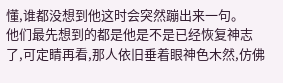懂,谁都没想到他这时会突然蹦出来一句。
他们最先想到的都是他是不是已经恢复神志了,可定睛再看,那人依旧垂着眼神色木然,仿佛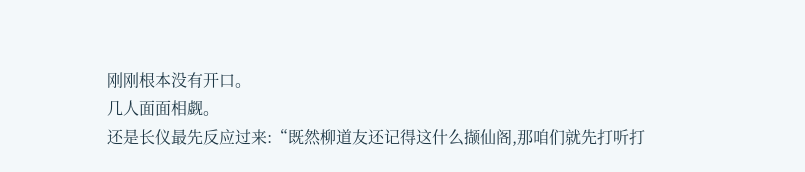刚刚根本没有开口。
几人面面相觑。
还是长仪最先反应过来:“既然柳道友还记得这什么撷仙阁,那咱们就先打听打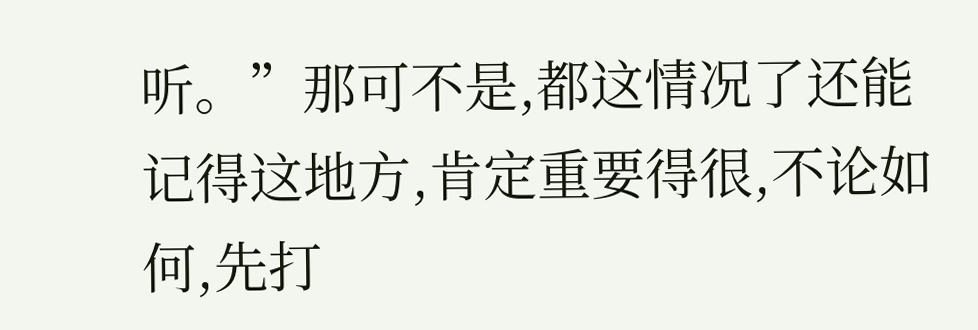听。”那可不是,都这情况了还能记得这地方,肯定重要得很,不论如何,先打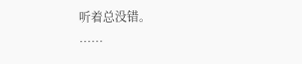听着总没错。
……